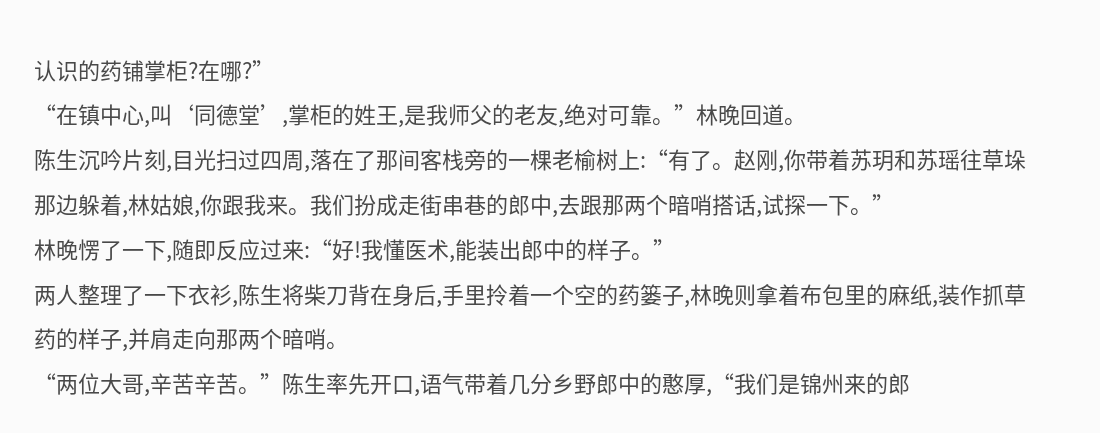认识的药铺掌柜?在哪?”
“在镇中心,叫‘同德堂’,掌柜的姓王,是我师父的老友,绝对可靠。”林晚回道。
陈生沉吟片刻,目光扫过四周,落在了那间客栈旁的一棵老榆树上:“有了。赵刚,你带着苏玥和苏瑶往草垛那边躲着,林姑娘,你跟我来。我们扮成走街串巷的郎中,去跟那两个暗哨搭话,试探一下。”
林晚愣了一下,随即反应过来:“好!我懂医术,能装出郎中的样子。”
两人整理了一下衣衫,陈生将柴刀背在身后,手里拎着一个空的药篓子,林晚则拿着布包里的麻纸,装作抓草药的样子,并肩走向那两个暗哨。
“两位大哥,辛苦辛苦。”陈生率先开口,语气带着几分乡野郎中的憨厚,“我们是锦州来的郎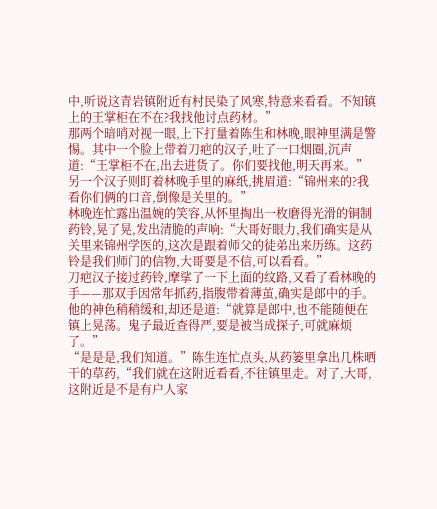中,听说这青岩镇附近有村民染了风寒,特意来看看。不知镇上的王掌柜在不在?我找他讨点药材。”
那两个暗哨对视一眼,上下打量着陈生和林晚,眼神里满是警惕。其中一个脸上带着刀疤的汉子,吐了一口烟圈,沉声道:“王掌柜不在,出去进货了。你们要找他,明天再来。”
另一个汉子则盯着林晚手里的麻纸,挑眉道:“锦州来的?我看你们俩的口音,倒像是关里的。”
林晚连忙露出温婉的笑容,从怀里掏出一枚磨得光滑的铜制药铃,晃了晃,发出清脆的声响:“大哥好眼力,我们确实是从关里来锦州学医的,这次是跟着师父的徒弟出来历练。这药铃是我们师门的信物,大哥要是不信,可以看看。”
刀疤汉子接过药铃,摩挲了一下上面的纹路,又看了看林晚的手——那双手因常年抓药,指腹带着薄茧,确实是郎中的手。他的神色稍稍缓和,却还是道:“就算是郎中,也不能随便在镇上晃荡。鬼子最近查得严,要是被当成探子,可就麻烦了。”
“是是是,我们知道。”陈生连忙点头,从药篓里拿出几株晒干的草药,“我们就在这附近看看,不往镇里走。对了,大哥,这附近是不是有户人家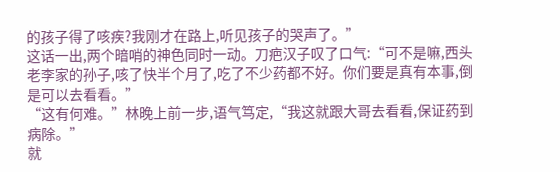的孩子得了咳疾?我刚才在路上,听见孩子的哭声了。”
这话一出,两个暗哨的神色同时一动。刀疤汉子叹了口气:“可不是嘛,西头老李家的孙子,咳了快半个月了,吃了不少药都不好。你们要是真有本事,倒是可以去看看。”
“这有何难。”林晚上前一步,语气笃定,“我这就跟大哥去看看,保证药到病除。”
就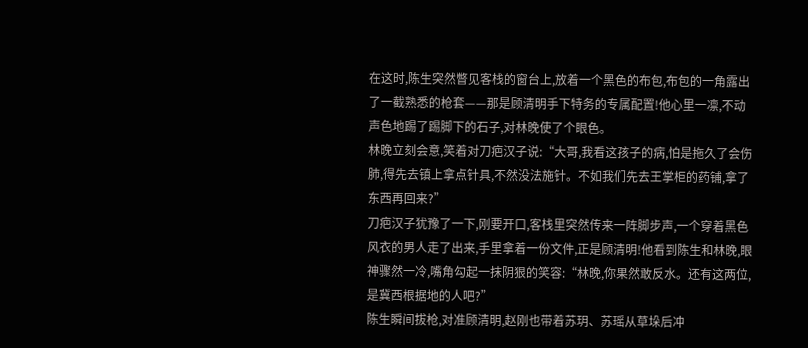在这时,陈生突然瞥见客栈的窗台上,放着一个黑色的布包,布包的一角露出了一截熟悉的枪套——那是顾清明手下特务的专属配置!他心里一凛,不动声色地踢了踢脚下的石子,对林晚使了个眼色。
林晚立刻会意,笑着对刀疤汉子说:“大哥,我看这孩子的病,怕是拖久了会伤肺,得先去镇上拿点针具,不然没法施针。不如我们先去王掌柜的药铺,拿了东西再回来?”
刀疤汉子犹豫了一下,刚要开口,客栈里突然传来一阵脚步声,一个穿着黑色风衣的男人走了出来,手里拿着一份文件,正是顾清明!他看到陈生和林晚,眼神骤然一冷,嘴角勾起一抹阴狠的笑容:“林晚,你果然敢反水。还有这两位,是冀西根据地的人吧?”
陈生瞬间拔枪,对准顾清明,赵刚也带着苏玥、苏瑶从草垛后冲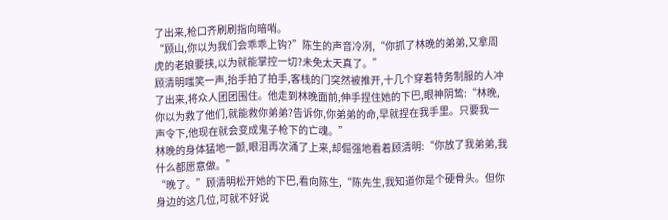了出来,枪口齐刷刷指向暗哨。
“顾山,你以为我们会乖乖上钩?”陈生的声音冷冽,“你抓了林晚的弟弟,又拿周虎的老娘要挟,以为就能掌控一切?未免太天真了。”
顾清明嗤笑一声,抬手拍了拍手,客栈的门突然被推开,十几个穿着特务制服的人冲了出来,将众人团团围住。他走到林晚面前,伸手捏住她的下巴,眼神阴鸷:“林晚,你以为救了他们,就能救你弟弟?告诉你,你弟弟的命,早就捏在我手里。只要我一声令下,他现在就会变成鬼子枪下的亡魂。”
林晚的身体猛地一颤,眼泪再次涌了上来,却倔强地看着顾清明:“你放了我弟弟,我什么都愿意做。”
“晚了。”顾清明松开她的下巴,看向陈生,“陈先生,我知道你是个硬骨头。但你身边的这几位,可就不好说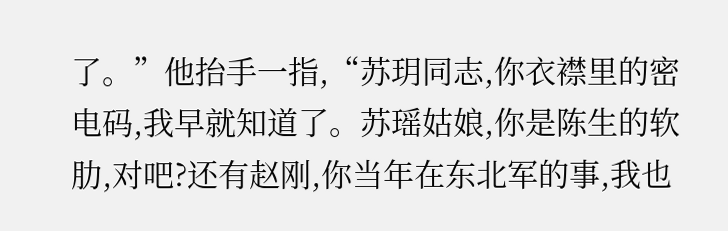了。”他抬手一指,“苏玥同志,你衣襟里的密电码,我早就知道了。苏瑶姑娘,你是陈生的软肋,对吧?还有赵刚,你当年在东北军的事,我也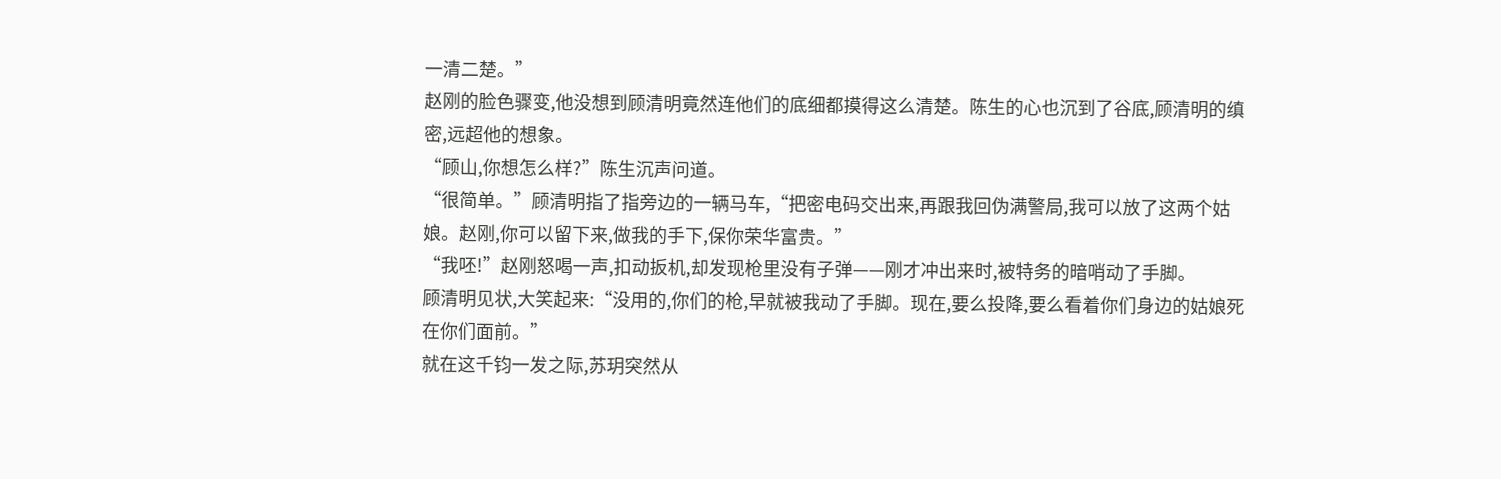一清二楚。”
赵刚的脸色骤变,他没想到顾清明竟然连他们的底细都摸得这么清楚。陈生的心也沉到了谷底,顾清明的缜密,远超他的想象。
“顾山,你想怎么样?”陈生沉声问道。
“很简单。”顾清明指了指旁边的一辆马车,“把密电码交出来,再跟我回伪满警局,我可以放了这两个姑娘。赵刚,你可以留下来,做我的手下,保你荣华富贵。”
“我呸!”赵刚怒喝一声,扣动扳机,却发现枪里没有子弹——刚才冲出来时,被特务的暗哨动了手脚。
顾清明见状,大笑起来:“没用的,你们的枪,早就被我动了手脚。现在,要么投降,要么看着你们身边的姑娘死在你们面前。”
就在这千钧一发之际,苏玥突然从